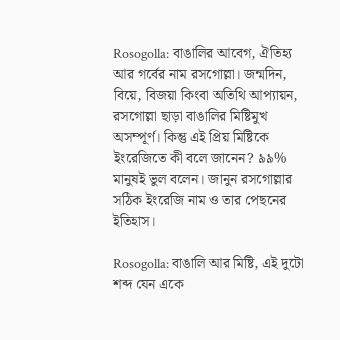Rosogolla: বাঙালির আবেগ, ঐতিহ্য আর গর্বের নাম রসগোল্লা। জন্মদিন, বিয়ে, বিজয়া কিংবা অতিথি আপ্যায়ন, রসগোল্লা ছাড়া বাঙালির মিষ্টিমুখ অসম্পূর্ণ। কিন্তু এই প্রিয় মিষ্টিকে ইংরেজিতে কী বলে জানেন? ৯৯% মানুষই ভুল বলেন। জানুন রসগোল্লার সঠিক ইংরেজি নাম ও তার পেছনের ইতিহাস।

Rosogolla: বাঙালি আর মিষ্টি, এই দুটো শব্দ যেন একে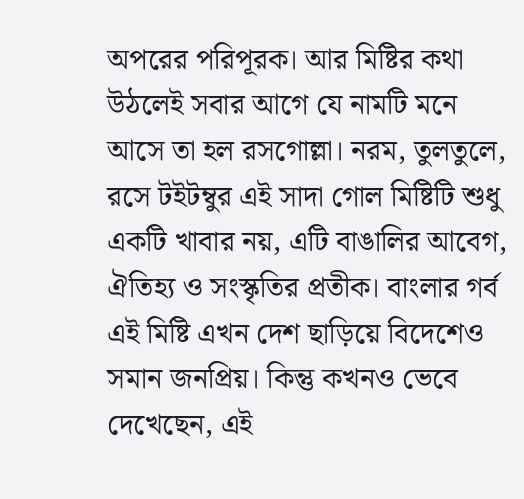অপরের পরিপূরক। আর মিষ্টির কথা উঠলেই সবার আগে যে নামটি মনে আসে তা হল রসগোল্লা। নরম, তুলতুলে, রসে টইটম্বুর এই সাদা গোল মিষ্টিটি শুধু একটি খাবার নয়, এটি বাঙালির আবেগ, ঐতিহ্য ও সংস্কৃতির প্রতীক। বাংলার গর্ব এই মিষ্টি এখন দেশ ছাড়িয়ে বিদেশেও সমান জনপ্রিয়। কিন্তু কখনও ভেবে দেখেছেন, এই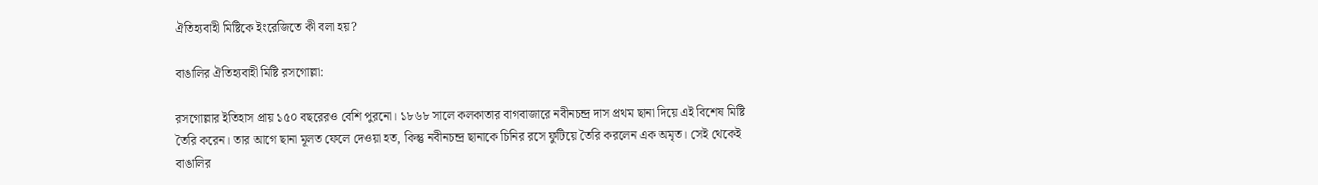ঐতিহ্যবাহী মিষ্টিকে ইংরেজিতে কী বলা হয়?

বাঙালির ঐতিহ্যবাহী মিষ্টি রসগোল্লা:

রসগোল্লার ইতিহাস প্রায় ১৫০ বছরেরও বেশি পুরনো। ১৮৬৮ সালে কলকাতার বাগবাজারে নবীনচন্দ্র দাস প্রথম ছানা দিয়ে এই বিশেষ মিষ্টি তৈরি করেন। তার আগে ছানা মূলত ফেলে দেওয়া হত, কিন্তু নবীনচন্দ্র ছানাকে চিনির রসে ফুটিয়ে তৈরি করলেন এক অমৃত। সেই থেকেই বাঙালির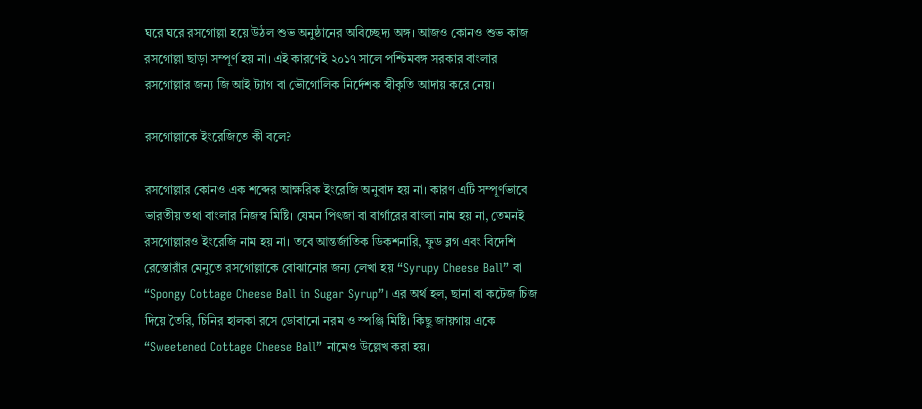ঘরে ঘরে রসগোল্লা হয়ে উঠল শুভ অনুষ্ঠানের অবিচ্ছেদ্য অঙ্গ। আজও কোনও শুভ কাজ রসগোল্লা ছাড়া সম্পূর্ণ হয় না। এই কারণেই ২০১৭ সালে পশ্চিমবঙ্গ সরকার বাংলার রসগোল্লার জন্য জি আই ট্যাগ বা ভৌগোলিক নির্দেশক স্বীকৃতি আদায় করে নেয়।

রসগোল্লাকে ইংরেজিতে কী বলে?

রসগোল্লার কোনও এক শব্দের আক্ষরিক ইংরেজি অনুবাদ হয় না। কারণ এটি সম্পূর্ণভাবে ভারতীয় তথা বাংলার নিজস্ব মিষ্টি। যেমন পিৎজা বা বার্গারের বাংলা নাম হয় না, তেমনই রসগোল্লারও ইংরেজি নাম হয় না। তবে আন্তর্জাতিক ডিকশনারি, ফুড ব্লগ এবং বিদেশি রেস্তোরাঁর মেনুতে রসগোল্লাকে বোঝানোর জন্য লেখা হয় “Syrupy Cheese Ball” বা “Spongy Cottage Cheese Ball in Sugar Syrup”। এর অর্থ হল, ছানা বা কটেজ চিজ দিয়ে তৈরি, চিনির হালকা রসে ডোবানো নরম ও স্পঞ্জি মিষ্টি। কিছু জায়গায় একে “Sweetened Cottage Cheese Ball” নামেও উল্লেখ করা হয়।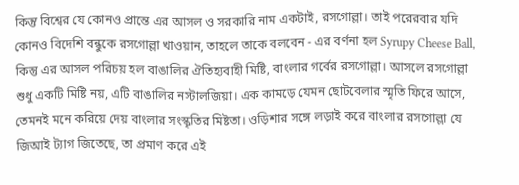কিন্তু বিশ্বের যে কোনও প্রান্তে এর আসল ও সরকারি নাম একটাই, রসগোল্লা। তাই পরেরবার যদি কোনও বিদেশি বন্ধুকে রসগোল্লা খাওয়ান, তাহলে তাকে বলবেন - এর বর্ণনা হল Syrupy Cheese Ball, কিন্তু এর আসল পরিচয় হল বাঙালির ঐতিহ্যবাহী মিষ্টি, বাংলার গর্বের রসগোল্লা। আসলে রসগোল্লা শুধু একটি মিষ্টি নয়, এটি বাঙালির নস্টালজিয়া। এক কামড়ে যেমন ছোটবেলার স্মৃতি ফিরে আসে, তেমনই মনে করিয়ে দেয় বাংলার সংস্কৃতির মিষ্টতা। ওড়িশার সঙ্গে লড়াই করে বাংলার রসগোল্লা যে জিআই ট্যাগ জিতেছে, তা প্রমাণ করে এই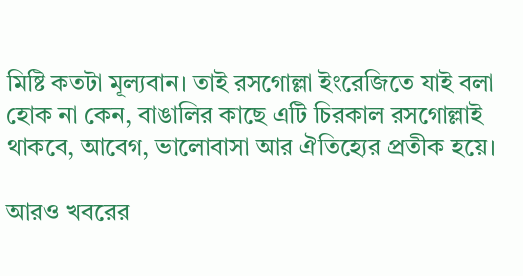মিষ্টি কতটা মূল্যবান। তাই রসগোল্লা ইংরেজিতে যাই বলা হোক না কেন, বাঙালির কাছে এটি চিরকাল রসগোল্লাই থাকবে, আবেগ, ভালোবাসা আর ঐতিহ্যের প্রতীক হয়ে।

আরও খবরের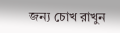জন্য চোখ রাখুন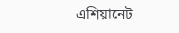এশিয়ানেট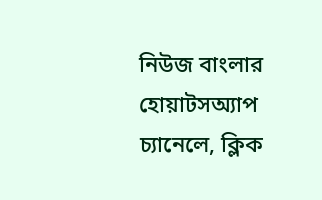নিউজ বাংলার হোয়াটসঅ্যাপ চ্যানেলে, ক্লিক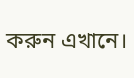করুন এখানে।